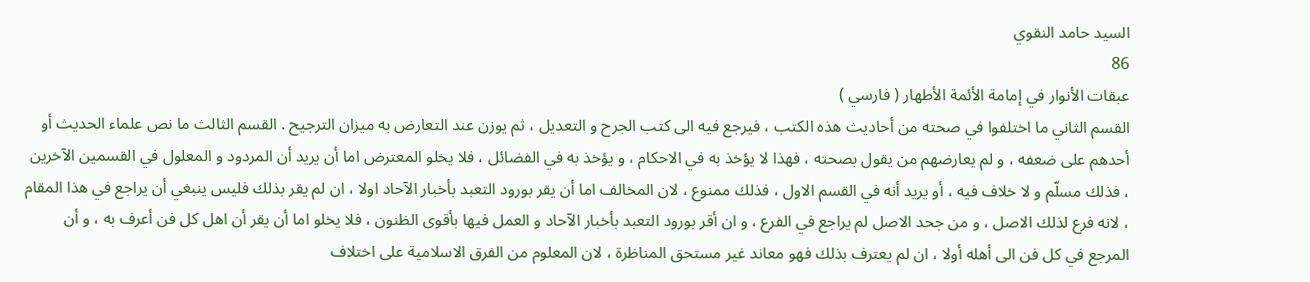السيد حامد النقوي
86
عبقات الأنوار في إمامة الأئمة الأطهار ( فارسي )
القسم الثاني ما اختلفوا في صحته من أحاديث هذه الكتب ، فيرجع فيه الى كتب الجرح و التعديل ، ثم يوزن عند التعارض به ميزان الترجيح . القسم الثالث ما نص علماء الحديث أو أحدهم على ضعفه ، و لم يعارضهم من يقول بصحته ، فهذا لا يؤخذ به في الاحكام ، و يؤخذ به في الفضائل ، فلا يخلو المعترض اما أن يريد أن المردود و المعلول في القسمين الآخرين ، فذلك مسلّم و لا خلاف فيه ، أو يريد أنه في القسم الاول ، فذلك ممنوع ، لان المخالف اما أن يقر بورود التعبد بأخبار الآحاد اولا ، ان لم يقر بذلك فليس ينبغي أن يراجع في هذا المقام ، لانه فرع لذلك الاصل ، و من جحد الاصل لم يراجع في الفرع ، و ان أقر بورود التعبد بأخبار الآحاد و العمل فيها بأقوى الظنون ، فلا يخلو اما أن يقر أن اهل كل فن أعرف به ، و أن المرجع في كل فن الى أهله أولا ، ان لم يعترف بذلك فهو معاند غير مستحق المناظرة ، لان المعلوم من الفرق الاسلامية على اختلاف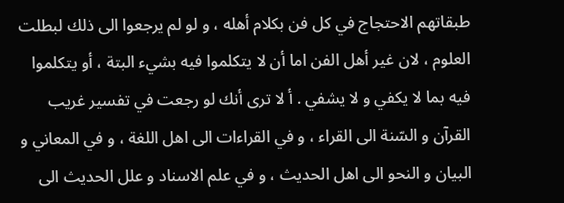طبقاتهم الاحتجاج في كل فن بكلام أهله ، و لو لم يرجعوا الى ذلك لبطلت العلوم ، لان غير أهل الفن اما أن لا يتكلموا فيه بشيء البتة ، أو يتكلموا فيه بما لا يكفي و لا يشفي . أ لا ترى أنك لو رجعت في تفسير غريب القرآن و السّنة الى القراء ، و في القراءات الى اهل اللغة ، و في المعاني و البيان و النحو الى اهل الحديث ، و في علم الاسناد و علل الحديث الى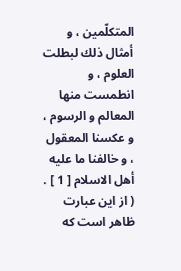المتكلّمين ، و أمثال ذلك لبطلت العلوم ، و انطمست منها المعالم و الرسوم ، و عكسنا المعقول ، و خالفنا ما عليه أهل الاسلام [ 1 ] . ( از اين عبارت ظاهر است كه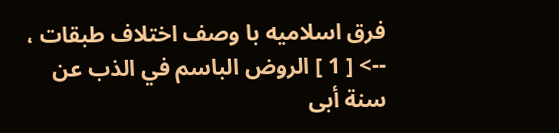فرق اسلاميه با وصف اختلاف طبقات ،
--> [ 1 ] الروض الباسم في الذب عن سنة أبى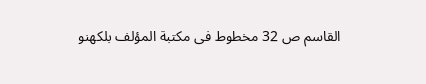القاسم ص 32 مخطوط فى مكتبة المؤلف بلكهنو